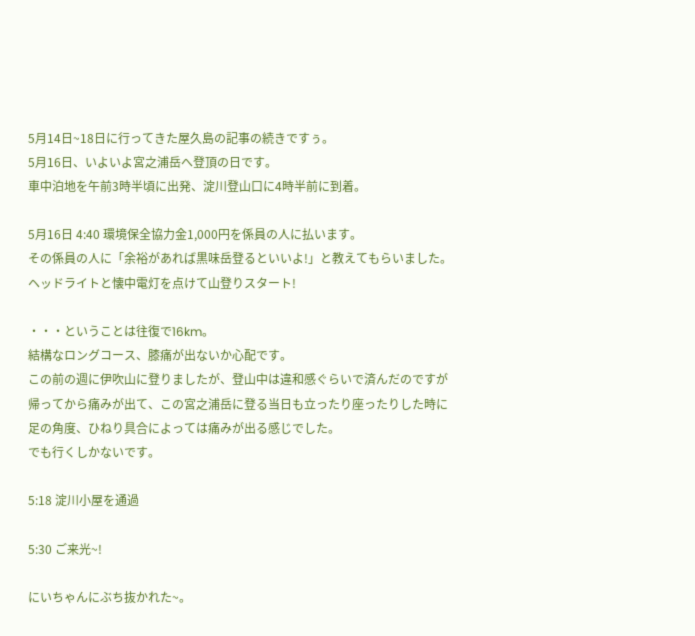5月14日~18日に行ってきた屋久島の記事の続きですぅ。
5月16日、いよいよ宮之浦岳へ登頂の日です。
車中泊地を午前3時半頃に出発、淀川登山口に4時半前に到着。

5月16日 4:40 環境保全協力金1,000円を係員の人に払います。
その係員の人に「余裕があれば黒味岳登るといいよ!」と教えてもらいました。
ヘッドライトと懐中電灯を点けて山登りスタート!

・・・ということは往復で16km。
結構なロングコース、膝痛が出ないか心配です。
この前の週に伊吹山に登りましたが、登山中は違和感ぐらいで済んだのですが
帰ってから痛みが出て、この宮之浦岳に登る当日も立ったり座ったりした時に
足の角度、ひねり具合によっては痛みが出る感じでした。
でも行くしかないです。

5:18 淀川小屋を通過

5:30 ご来光~!

にいちゃんにぶち抜かれた~。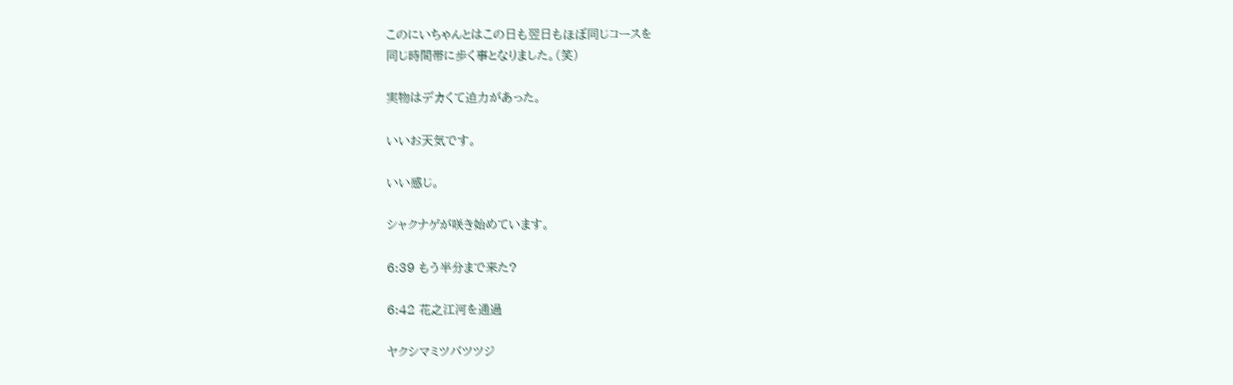このにいちゃんとはこの日も翌日もほぼ同じコースを
同じ時間帯に歩く事となりました。(笑)

実物はデカくて迫力があった。

いいお天気です。

いい感じ。

シャクナゲが咲き始めています。

6:39 もう半分まで来た?

6:42 花之江河を通過

ヤクシマミツバツツジ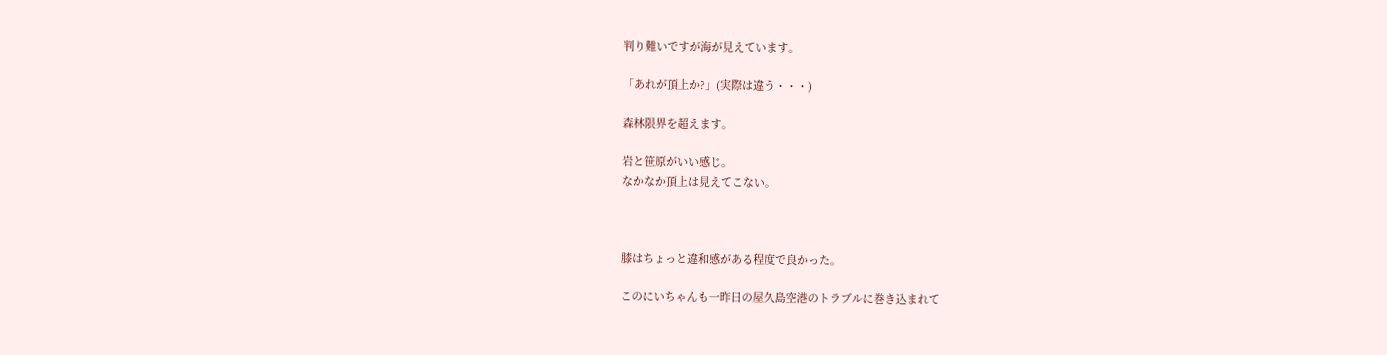判り難いですが海が見えています。

「あれが頂上か?」(実際は違う・・・)

森林限界を超えます。

岩と笹原がいい感じ。
なかなか頂上は見えてこない。



膝はちょっと違和感がある程度で良かった。

このにいちゃんも一昨日の屋久島空港のトラブルに巻き込まれて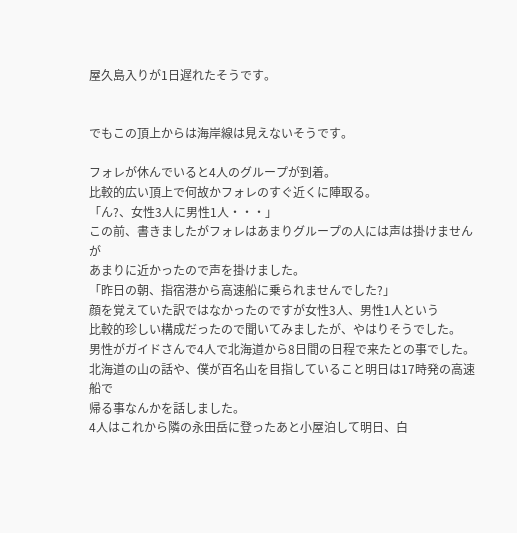屋久島入りが1日遅れたそうです。


でもこの頂上からは海岸線は見えないそうです。

フォレが休んでいると4人のグループが到着。
比較的広い頂上で何故かフォレのすぐ近くに陣取る。
「ん?、女性3人に男性1人・・・」
この前、書きましたがフォレはあまりグループの人には声は掛けませんが
あまりに近かったので声を掛けました。
「昨日の朝、指宿港から高速船に乗られませんでした?」
顔を覚えていた訳ではなかったのですが女性3人、男性1人という
比較的珍しい構成だったので聞いてみましたが、やはりそうでした。
男性がガイドさんで4人で北海道から8日間の日程で来たとの事でした。
北海道の山の話や、僕が百名山を目指していること明日は17時発の高速船で
帰る事なんかを話しました。
4人はこれから隣の永田岳に登ったあと小屋泊して明日、白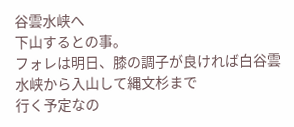谷雲水峡へ
下山するとの事。
フォレは明日、膝の調子が良ければ白谷雲水峡から入山して縄文杉まで
行く予定なの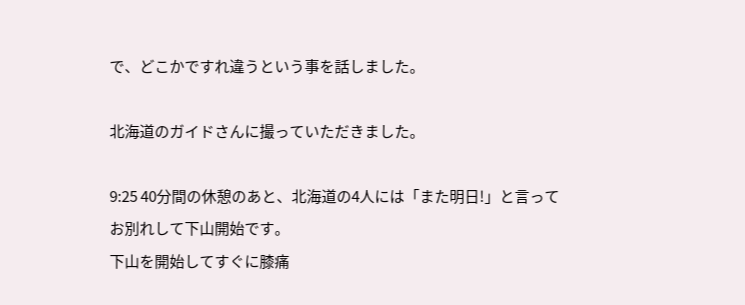で、どこかですれ違うという事を話しました。

北海道のガイドさんに撮っていただきました。

9:25 40分間の休憩のあと、北海道の4人には「また明日!」と言って
お別れして下山開始です。
下山を開始してすぐに膝痛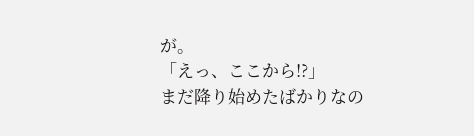が。
「えっ、ここから!?」
まだ降り始めたばかりなの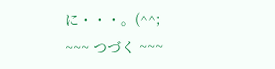に・・・。(^^;
~~~ つづく ~~~